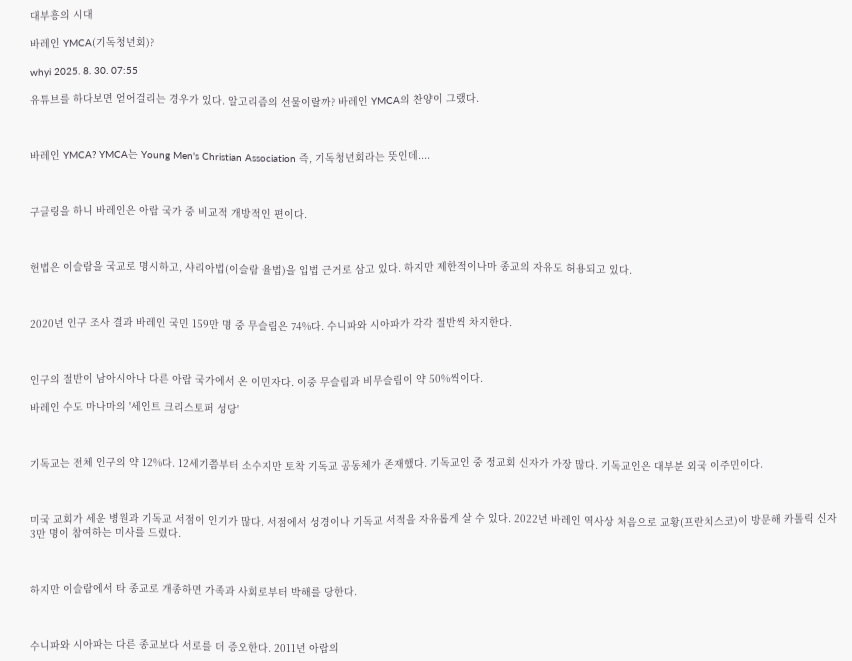대부흥의 시대

바레인 YMCA(기독청년회)?

whyi 2025. 8. 30. 07:55

유튜브를 하다보면 얻어걸리는 경우가 있다. 알고리즘의 선물이랄까? 바레인 YMCA의 찬양이 그랬다.



바레인 YMCA? YMCA는 Young Men's Christian Association 즉, 기독청년회라는 뜻인데....



구글링을 하니 바레인은 아랍 국가 중 비교적 개방적인 편이다.



헌법은 이슬람을 국교로 명시하고, 샤리아법(이슬람 율법)을 입법 근거로 삼고 있다. 하지만 제한적이나마 종교의 자유도 허용되고 있다.



2020년 인구 조사 결과 바레인 국민 159만 명 중 무슬림은 74%다. 수니파와 시아파가 각각 절반씩 차지한다.



인구의 절반이 남아시아나 다른 아랍 국가에서 온 이민자다. 이중 무슬림과 비무슬림이 약 50%씩이다.

바레인 수도 마나마의 '세인트 크리스토퍼 성당'



기독교는 전체 인구의 약 12%다. 12세기쯤부터 소수지만 토착 기독교 공동체가 존재했다. 기독교인 중 정교회 신자가 가장 많다. 기독교인은 대부분 외국 이주민이다.



미국 교회가 세운 병원과 기독교 서점이 인기가 많다. 서점에서 성경이나 기독교 서적을 자유롭게 살 수 있다. 2022년 바레인 역사상 처음으로 교황(프란치스코)이 방문해 카톨릭 신자 3만 명이 참여하는 미사를 드렸다.



하지만 이슬람에서 타 종교로 개종하면 가족과 사회로부터 박해를 당한다.



수니파와 시아파는 다른 종교보다 서로를 더 증오한다. 2011년 아랍의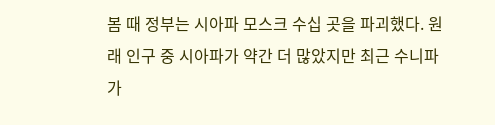봄 때 정부는 시아파 모스크 수십 곳을 파괴했다. 원래 인구 중 시아파가 약간 더 많았지만 최근 수니파가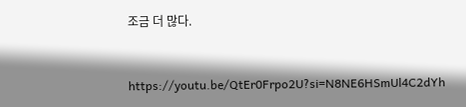조금 더 많다.



https://youtu.be/QtEr0Frpo2U?si=N8NE6HSmUl4C2dYh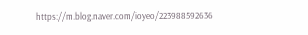https://m.blog.naver.com/ioyeo/223988592636